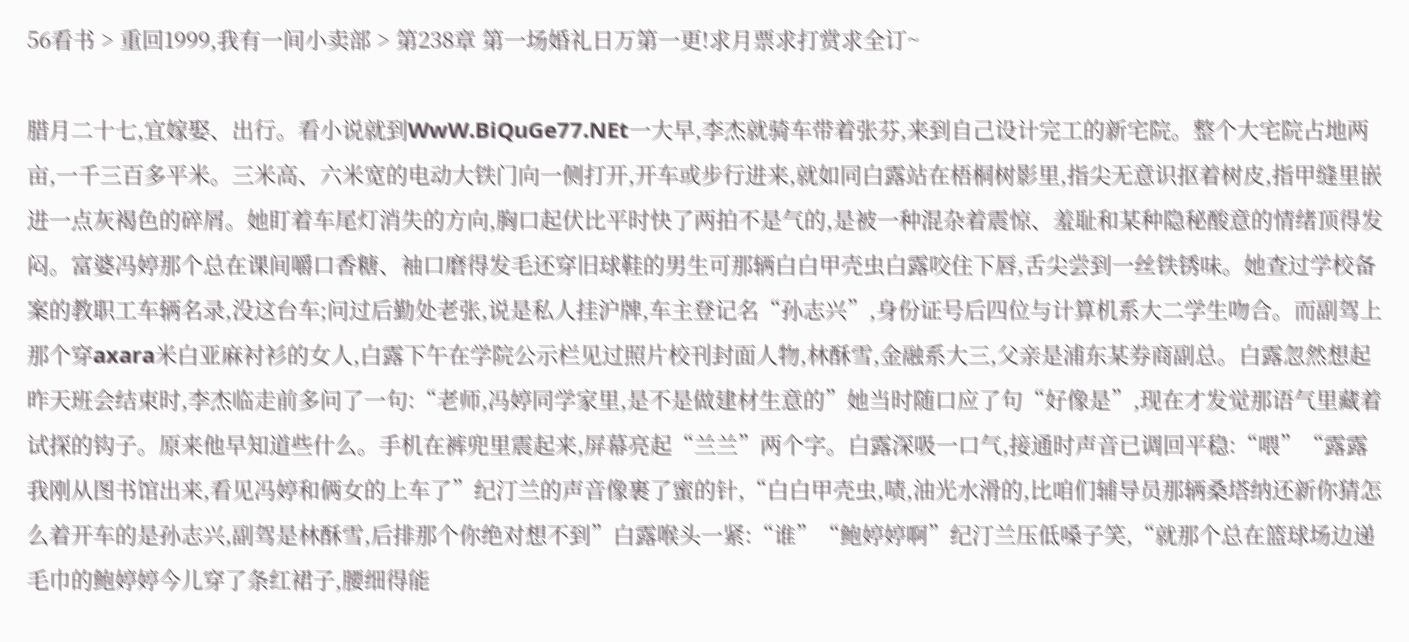56看书 > 重回1999,我有一间小卖部 > 第238章 第一场婚礼日万第一更!求月票求打赏求全订~

腊月二十七,宜嫁娶、出行。看小说就到WwW.BiQuGe77.NEt一大早,李杰就骑车带着张芬,来到自己设计完工的新宅院。整个大宅院占地两亩,一千三百多平米。三米高、六米宽的电动大铁门向一侧打开,开车或步行进来,就如同白露站在梧桐树影里,指尖无意识抠着树皮,指甲缝里嵌进一点灰褐色的碎屑。她盯着车尾灯消失的方向,胸口起伏比平时快了两拍不是气的,是被一种混杂着震惊、羞耻和某种隐秘酸意的情绪顶得发闷。富婆冯婷那个总在课间嚼口香糖、袖口磨得发毛还穿旧球鞋的男生可那辆白白甲壳虫白露咬住下唇,舌尖尝到一丝铁锈味。她查过学校备案的教职工车辆名录,没这台车;问过后勤处老张,说是私人挂沪牌,车主登记名“孙志兴”,身份证号后四位与计算机系大二学生吻合。而副驾上那个穿axara米白亚麻衬衫的女人,白露下午在学院公示栏见过照片校刊封面人物,林酥雪,金融系大三,父亲是浦东某券商副总。白露忽然想起昨天班会结束时,李杰临走前多问了一句:“老师,冯婷同学家里,是不是做建材生意的”她当时随口应了句“好像是”,现在才发觉那语气里藏着试探的钩子。原来他早知道些什么。手机在裤兜里震起来,屏幕亮起“兰兰”两个字。白露深吸一口气,接通时声音已调回平稳:“喂”“露露我刚从图书馆出来,看见冯婷和俩女的上车了”纪汀兰的声音像裹了蜜的针,“白白甲壳虫,啧,油光水滑的,比咱们辅导员那辆桑塔纳还新你猜怎么着开车的是孙志兴,副驾是林酥雪,后排那个你绝对想不到”白露喉头一紧:“谁”“鲍婷婷啊”纪汀兰压低嗓子笑,“就那个总在篮球场边递毛巾的鲍婷婷今儿穿了条红裙子,腰细得能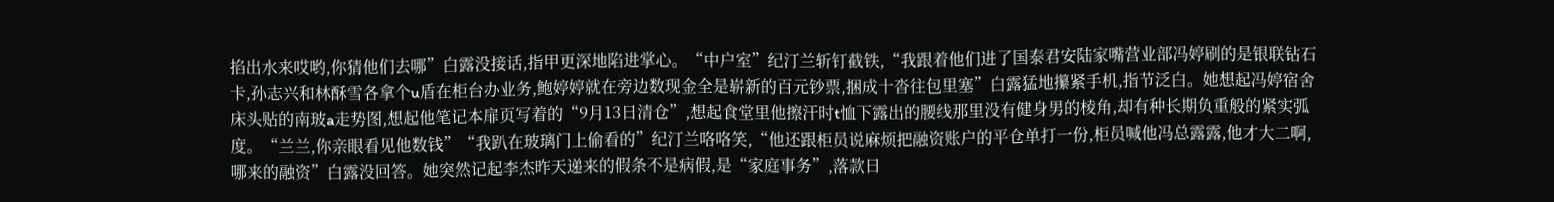掐出水来哎哟,你猜他们去哪”白露没接话,指甲更深地陷进掌心。“中户室”纪汀兰斩钉截铁,“我跟着他们进了国泰君安陆家嘴营业部冯婷刷的是银联钻石卡,孙志兴和林酥雪各拿个u盾在柜台办业务,鲍婷婷就在旁边数现金全是崭新的百元钞票,捆成十沓往包里塞”白露猛地攥紧手机,指节泛白。她想起冯婷宿舍床头贴的南玻a走势图,想起他笔记本扉页写着的“9月13日清仓”,想起食堂里他擦汗时t恤下露出的腰线那里没有健身男的棱角,却有种长期负重般的紧实弧度。“兰兰,你亲眼看见他数钱”“我趴在玻璃门上偷看的”纪汀兰咯咯笑,“他还跟柜员说麻烦把融资账户的平仓单打一份,柜员喊他冯总露露,他才大二啊,哪来的融资”白露没回答。她突然记起李杰昨天递来的假条不是病假,是“家庭事务”,落款日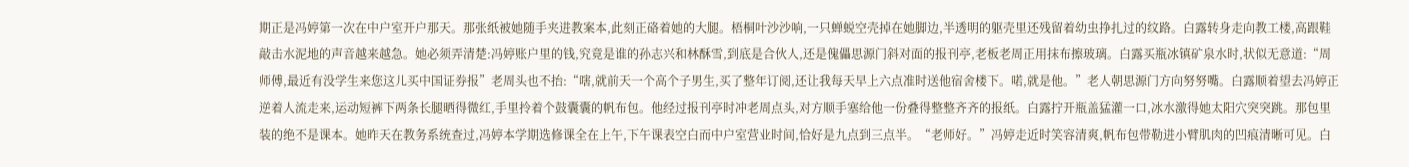期正是冯婷第一次在中户室开户那天。那张纸被她随手夹进教案本,此刻正硌着她的大腿。梧桐叶沙沙响,一只蝉蜕空壳掉在她脚边,半透明的躯壳里还残留着幼虫挣扎过的纹路。白露转身走向教工楼,高跟鞋敲击水泥地的声音越来越急。她必须弄清楚:冯婷账户里的钱,究竟是谁的孙志兴和林酥雪,到底是合伙人,还是傀儡思源门斜对面的报刊亭,老板老周正用抹布擦玻璃。白露买瓶冰镇矿泉水时,状似无意道:“周师傅,最近有没学生来您这儿买中国证券报”老周头也不抬:“嗐,就前天一个高个子男生,买了整年订阅,还让我每天早上六点准时送他宿舍楼下。喏,就是他。”老人朝思源门方向努努嘴。白露顺着望去冯婷正逆着人流走来,运动短裤下两条长腿晒得微红,手里拎着个鼓囊囊的帆布包。他经过报刊亭时冲老周点头,对方顺手塞给他一份叠得整整齐齐的报纸。白露拧开瓶盖猛灌一口,冰水激得她太阳穴突突跳。那包里装的绝不是课本。她昨天在教务系统查过,冯婷本学期选修课全在上午,下午课表空白而中户室营业时间,恰好是九点到三点半。“老师好。”冯婷走近时笑容清爽,帆布包带勒进小臂肌肉的凹痕清晰可见。白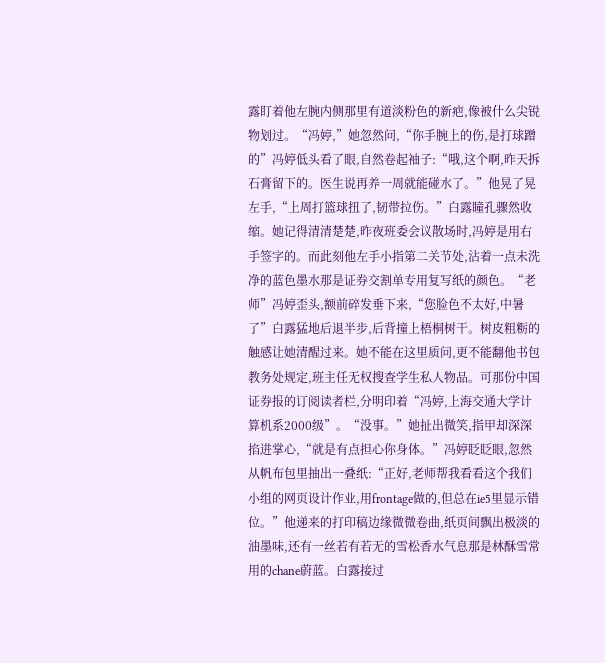露盯着他左腕内侧那里有道淡粉色的新疤,像被什么尖锐物划过。“冯婷,”她忽然问,“你手腕上的伤,是打球蹭的”冯婷低头看了眼,自然卷起袖子:“哦,这个啊,昨天拆石膏留下的。医生说再养一周就能碰水了。”他晃了晃左手,“上周打篮球扭了,韧带拉伤。”白露瞳孔骤然收缩。她记得清清楚楚,昨夜班委会议散场时,冯婷是用右手签字的。而此刻他左手小指第二关节处,沾着一点未洗净的蓝色墨水那是证券交割单专用复写纸的颜色。“老师”冯婷歪头,额前碎发垂下来,“您脸色不太好,中暑了”白露猛地后退半步,后背撞上梧桐树干。树皮粗粝的触感让她清醒过来。她不能在这里质问,更不能翻他书包教务处规定,班主任无权搜查学生私人物品。可那份中国证券报的订阅读者栏,分明印着“冯婷,上海交通大学计算机系2000级”。“没事。”她扯出微笑,指甲却深深掐进掌心,“就是有点担心你身体。”冯婷眨眨眼,忽然从帆布包里抽出一叠纸:“正好,老师帮我看看这个我们小组的网页设计作业,用frontage做的,但总在ie5里显示错位。”他递来的打印稿边缘微微卷曲,纸页间飘出极淡的油墨味,还有一丝若有若无的雪松香水气息那是林酥雪常用的chane蔚蓝。白露接过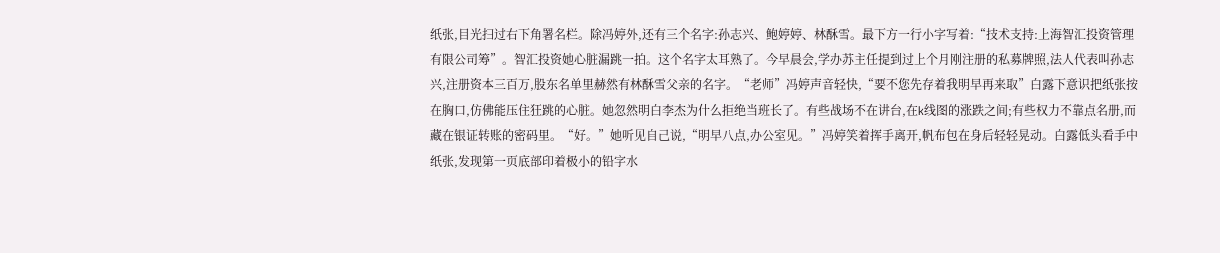纸张,目光扫过右下角署名栏。除冯婷外,还有三个名字:孙志兴、鲍婷婷、林酥雪。最下方一行小字写着:“技术支持:上海智汇投资管理有限公司筹”。智汇投资她心脏漏跳一拍。这个名字太耳熟了。今早晨会,学办苏主任提到过上个月刚注册的私募牌照,法人代表叫孙志兴,注册资本三百万,股东名单里赫然有林酥雪父亲的名字。“老师”冯婷声音轻快,“要不您先存着我明早再来取”白露下意识把纸张按在胸口,仿佛能压住狂跳的心脏。她忽然明白李杰为什么拒绝当班长了。有些战场不在讲台,在k线图的涨跌之间;有些权力不靠点名册,而藏在银证转账的密码里。“好。”她听见自己说,“明早八点,办公室见。”冯婷笑着挥手离开,帆布包在身后轻轻晃动。白露低头看手中纸张,发现第一页底部印着极小的铅字水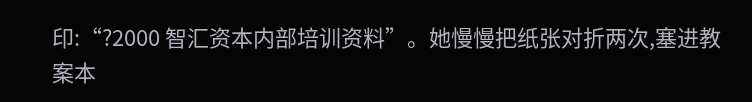印:“?2000 智汇资本内部培训资料”。她慢慢把纸张对折两次,塞进教案本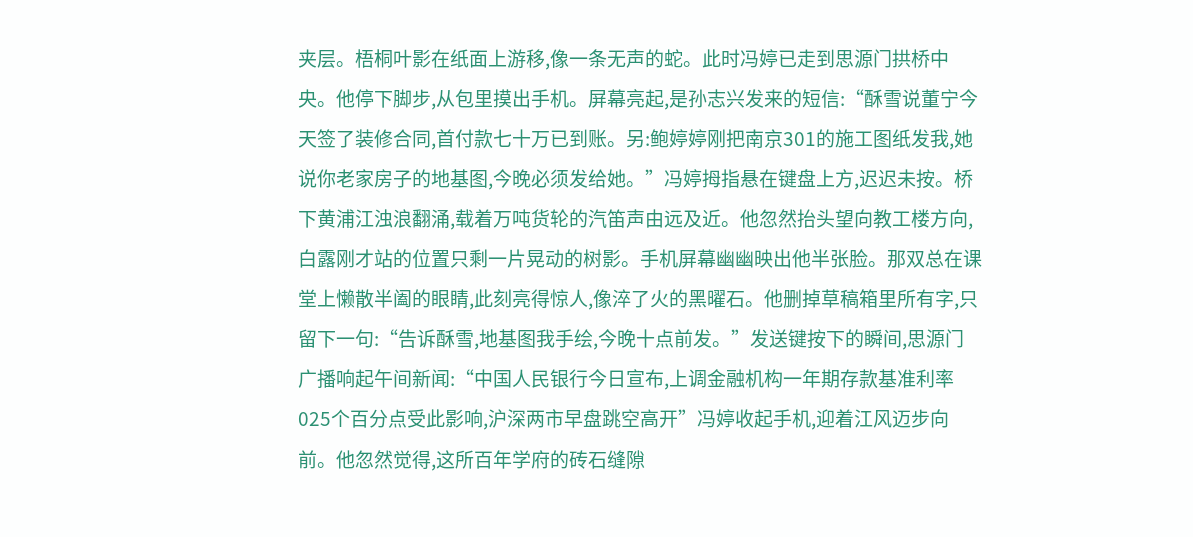夹层。梧桐叶影在纸面上游移,像一条无声的蛇。此时冯婷已走到思源门拱桥中央。他停下脚步,从包里摸出手机。屏幕亮起,是孙志兴发来的短信:“酥雪说董宁今天签了装修合同,首付款七十万已到账。另:鲍婷婷刚把南京301的施工图纸发我,她说你老家房子的地基图,今晚必须发给她。”冯婷拇指悬在键盘上方,迟迟未按。桥下黄浦江浊浪翻涌,载着万吨货轮的汽笛声由远及近。他忽然抬头望向教工楼方向,白露刚才站的位置只剩一片晃动的树影。手机屏幕幽幽映出他半张脸。那双总在课堂上懒散半阖的眼睛,此刻亮得惊人,像淬了火的黑曜石。他删掉草稿箱里所有字,只留下一句:“告诉酥雪,地基图我手绘,今晚十点前发。”发送键按下的瞬间,思源门广播响起午间新闻:“中国人民银行今日宣布,上调金融机构一年期存款基准利率025个百分点受此影响,沪深两市早盘跳空高开”冯婷收起手机,迎着江风迈步向前。他忽然觉得,这所百年学府的砖石缝隙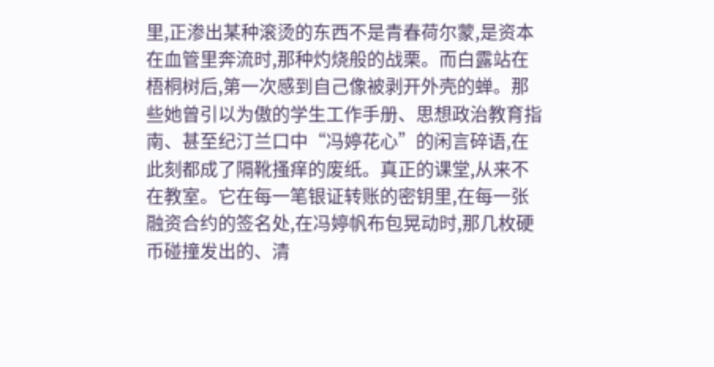里,正渗出某种滚烫的东西不是青春荷尔蒙,是资本在血管里奔流时,那种灼烧般的战栗。而白露站在梧桐树后,第一次感到自己像被剥开外壳的蝉。那些她曾引以为傲的学生工作手册、思想政治教育指南、甚至纪汀兰口中“冯婷花心”的闲言碎语,在此刻都成了隔靴搔痒的废纸。真正的课堂,从来不在教室。它在每一笔银证转账的密钥里,在每一张融资合约的签名处,在冯婷帆布包晃动时,那几枚硬币碰撞发出的、清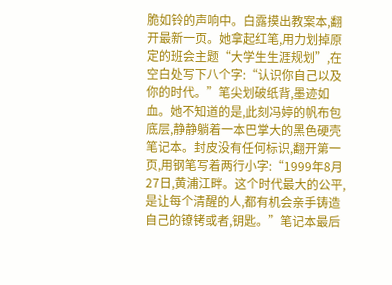脆如铃的声响中。白露摸出教案本,翻开最新一页。她拿起红笔,用力划掉原定的班会主题“大学生生涯规划”,在空白处写下八个字:“认识你自己以及你的时代。”笔尖划破纸背,墨迹如血。她不知道的是,此刻冯婷的帆布包底层,静静躺着一本巴掌大的黑色硬壳笔记本。封皮没有任何标识,翻开第一页,用钢笔写着两行小字:“1999年8月27日,黄浦江畔。这个时代最大的公平,是让每个清醒的人,都有机会亲手铸造自己的镣铐或者,钥匙。”笔记本最后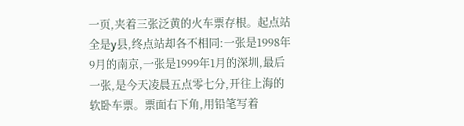一页,夹着三张泛黄的火车票存根。起点站全是y县,终点站却各不相同:一张是1998年9月的南京,一张是1999年1月的深圳,最后一张,是今天凌晨五点零七分,开往上海的软卧车票。票面右下角,用铅笔写着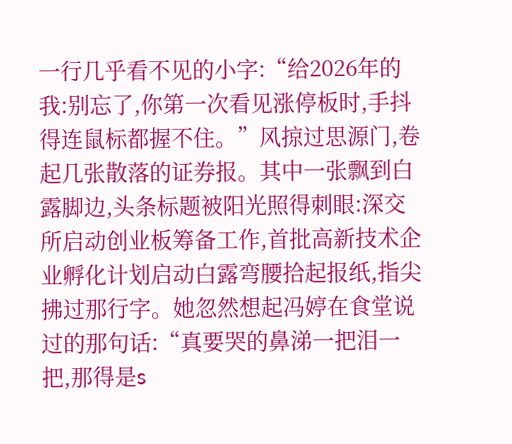一行几乎看不见的小字:“给2026年的我:别忘了,你第一次看见涨停板时,手抖得连鼠标都握不住。”风掠过思源门,卷起几张散落的证券报。其中一张飘到白露脚边,头条标题被阳光照得刺眼:深交所启动创业板筹备工作,首批高新技术企业孵化计划启动白露弯腰拾起报纸,指尖拂过那行字。她忽然想起冯婷在食堂说过的那句话:“真要哭的鼻涕一把泪一把,那得是s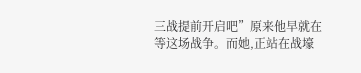三战提前开启吧”原来他早就在等这场战争。而她,正站在战壕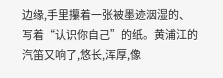边缘,手里攥着一张被墨迹洇湿的、写着“认识你自己”的纸。黄浦江的汽笛又响了,悠长,浑厚,像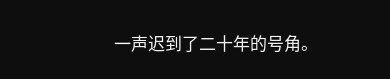一声迟到了二十年的号角。